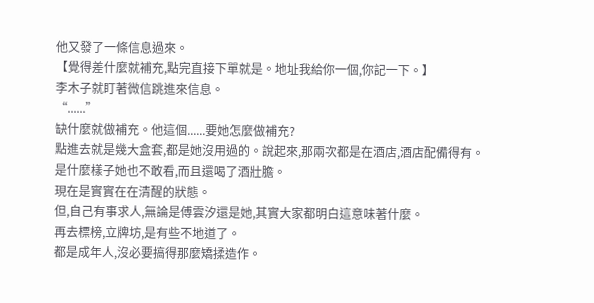他又發了一條信息過來。
【覺得差什麼就補充,點完直接下單就是。地址我給你一個,你記一下。】
李木子就盯著微信跳進來信息。
“......”
缺什麼就做補充。他這個......要她怎麼做補充?
點進去就是幾大盒套,都是她沒用過的。說起來,那兩次都是在酒店,酒店配備得有。
是什麼樣子她也不敢看,而且還喝了酒壯膽。
現在是實實在在清醒的狀態。
但,自己有事求人,無論是傅雲汐還是她,其實大家都明白這意味著什麼。
再去標榜,立牌坊,是有些不地道了。
都是成年人,沒必要搞得那麼矯揉造作。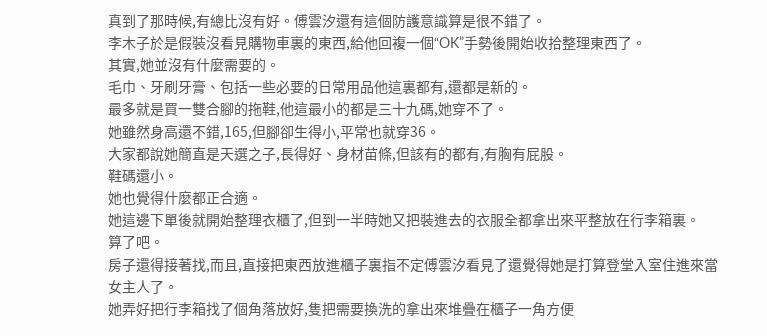真到了那時候,有總比沒有好。傅雲汐還有這個防護意識算是很不錯了。
李木子於是假裝沒看見購物車裏的東西,給他回複一個“OK”手勢後開始收拾整理東西了。
其實,她並沒有什麼需要的。
毛巾、牙刷牙膏、包括一些必要的日常用品他這裏都有,還都是新的。
最多就是買一雙合腳的拖鞋,他這最小的都是三十九碼,她穿不了。
她雖然身高還不錯,165,但腳卻生得小,平常也就穿36。
大家都說她簡直是天選之子,長得好、身材苗條,但該有的都有,有胸有屁股。
鞋碼還小。
她也覺得什麼都正合適。
她這邊下單後就開始整理衣櫃了,但到一半時她又把裝進去的衣服全都拿出來平整放在行李箱裏。
算了吧。
房子還得接著找,而且,直接把東西放進櫃子裏指不定傅雲汐看見了還覺得她是打算登堂入室住進來當女主人了。
她弄好把行李箱找了個角落放好,隻把需要換洗的拿出來堆疊在櫃子一角方便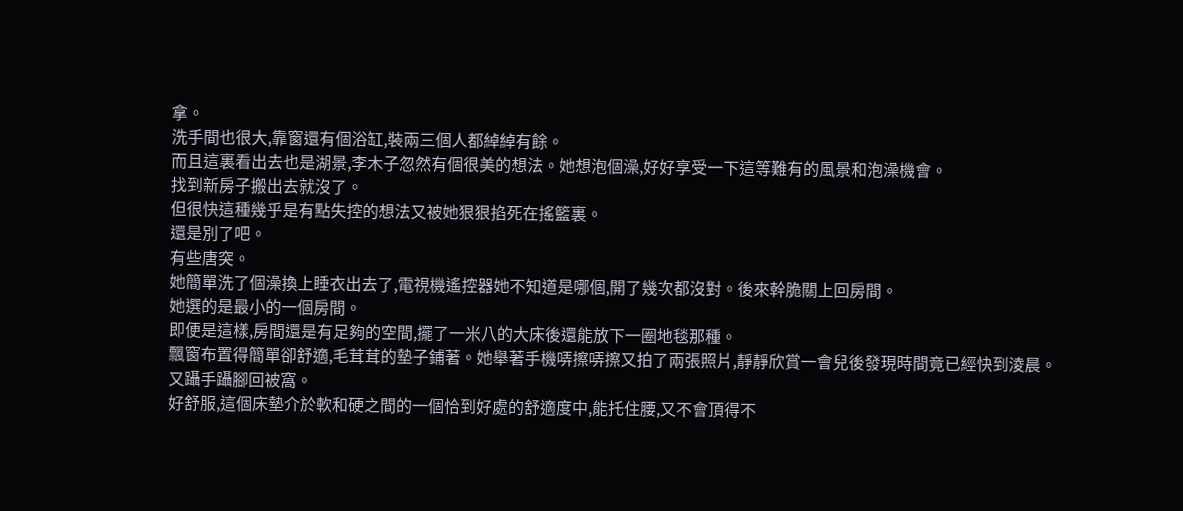拿。
洗手間也很大,靠窗還有個浴缸,裝兩三個人都綽綽有餘。
而且這裏看出去也是湖景,李木子忽然有個很美的想法。她想泡個澡,好好享受一下這等難有的風景和泡澡機會。
找到新房子搬出去就沒了。
但很快這種幾乎是有點失控的想法又被她狠狠掐死在搖籃裏。
還是別了吧。
有些唐突。
她簡單洗了個澡換上睡衣出去了,電視機遙控器她不知道是哪個,開了幾次都沒對。後來幹脆關上回房間。
她選的是最小的一個房間。
即便是這樣,房間還是有足夠的空間,擺了一米八的大床後還能放下一圈地毯那種。
飄窗布置得簡單卻舒適,毛茸茸的墊子鋪著。她舉著手機哢擦哢擦又拍了兩張照片,靜靜欣賞一會兒後發現時間竟已經快到淩晨。
又躡手躡腳回被窩。
好舒服,這個床墊介於軟和硬之間的一個恰到好處的舒適度中,能托住腰,又不會頂得不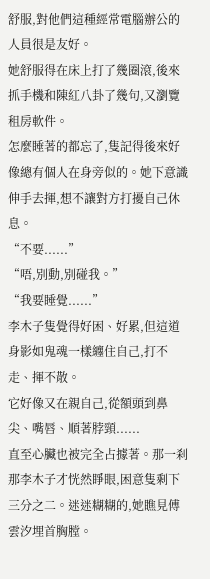舒服,對他們這種經常電腦辦公的人員很是友好。
她舒服得在床上打了幾圈滾,後來抓手機和陳紅八卦了幾句,又瀏覽租房軟件。
怎麼睡著的都忘了,隻記得後來好像總有個人在身旁似的。她下意識伸手去揮,想不讓對方打擾自己休息。
“不要......”
“唔,別動,別碰我。”
“我要睡覺......”
李木子隻覺得好困、好累,但這道身影如鬼魂一樣纏住自己,打不走、揮不散。
它好像又在親自己,從額頭到鼻尖、嘴唇、順著脖頸......
直至心臟也被完全占據著。那一刹那李木子才恍然睜眼,困意隻剩下三分之二。迷迷糊糊的,她瞧見傅雲汐埋首胸膛。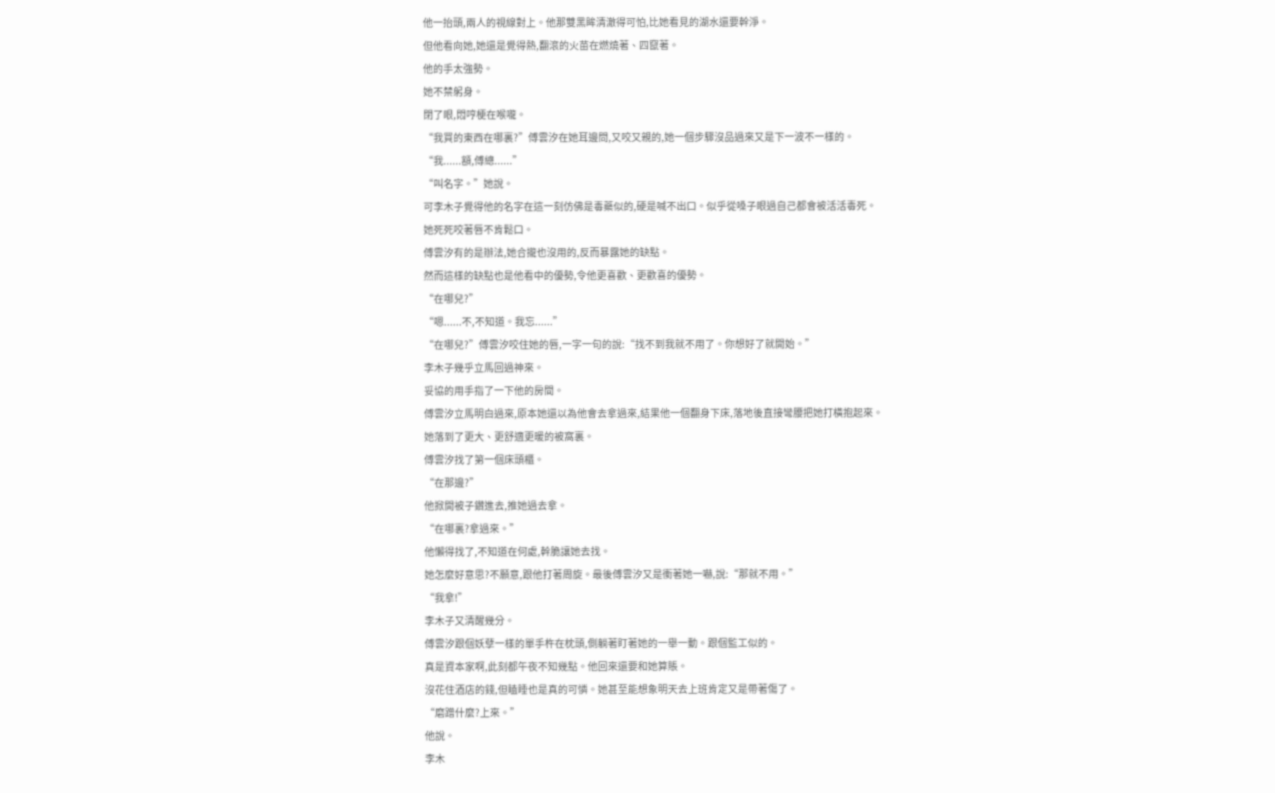他一抬頭,兩人的視線對上。他那雙黑眸清澈得可怕,比她看見的湖水還要幹淨。
但他看向她,她還是覺得熱,翻滾的火苗在燃燒著、四竄著。
他的手太強勢。
她不禁躬身。
閉了眼,悶哼梗在喉嚨。
“我買的東西在哪裏?”傅雲汐在她耳邊問,又咬又親的,她一個步驟沒品過來又是下一波不一樣的。
“我......額,傅總......”
“叫名字。”她說。
可李木子覺得他的名字在這一刻仿佛是毒藥似的,硬是喊不出口。似乎從嗓子眼過自己都會被活活毒死。
她死死咬著唇不肯鬆口。
傅雲汐有的是辦法,她合攏也沒用的,反而暴露她的缺點。
然而這樣的缺點也是他看中的優勢,令他更喜歡、更歡喜的優勢。
“在哪兒?”
“嗯......不,不知道。我忘......”
“在哪兒?”傅雲汐咬住她的唇,一字一句的說:“找不到我就不用了。你想好了就開始。”
李木子幾乎立馬回過神來。
妥協的用手指了一下他的房間。
傅雲汐立馬明白過來,原本她還以為他會去拿過來,結果他一個翻身下床,落地後直接彎腰把她打橫抱起來。
她落到了更大、更舒適更暖的被窩裏。
傅雲汐找了第一個床頭櫃。
“在那邊?”
他掀開被子鑽進去,推她過去拿。
“在哪裏?拿過來。”
他懶得找了,不知道在何處,幹脆讓她去找。
她怎麼好意思?不願意,跟他打著周旋。最後傅雲汐又是衝著她一嚇,說:“那就不用。”
“我拿!”
李木子又清醒幾分。
傅雲汐跟個妖孽一樣的單手杵在枕頭,側躺著盯著她的一舉一動。跟個監工似的。
真是資本家啊,此刻都午夜不知幾點。他回來還要和她算賬。
沒花住酒店的錢,但瞌睡也是真的可憐。她甚至能想象明天去上班肯定又是帶著傷了。
“磨蹭什麼?上來。”
他說。
李木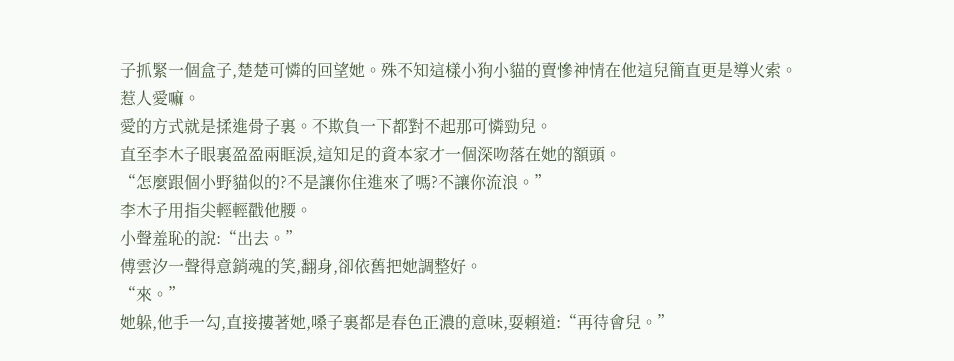子抓緊一個盒子,楚楚可憐的回望她。殊不知這樣小狗小貓的賣慘神情在他這兒簡直更是導火索。
惹人愛嘛。
愛的方式就是揉進骨子裏。不欺負一下都對不起那可憐勁兒。
直至李木子眼裏盈盈兩眶淚,這知足的資本家才一個深吻落在她的額頭。
“怎麼跟個小野貓似的?不是讓你住進來了嗎?不讓你流浪。”
李木子用指尖輕輕戳他腰。
小聲羞恥的說:“出去。”
傅雲汐一聲得意銷魂的笑,翻身,卻依舊把她調整好。
“來。”
她躲,他手一勾,直接摟著她,嗓子裏都是春色正濃的意味,耍賴道:“再待會兒。”